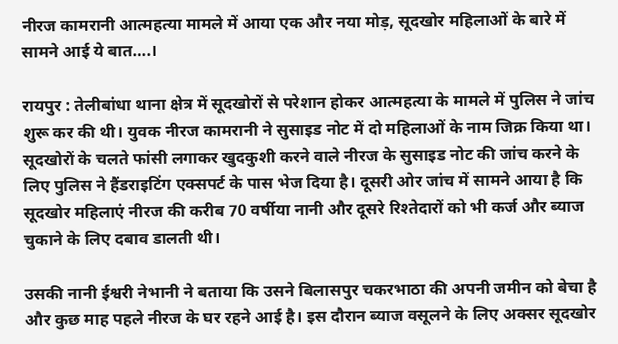नीरज कामरानी आत्महत्या मामले में आया एक और नया मोड़, सूदखोर महिलाओं के बारे में सामने आई ये बात….।

रायपुर : तेलीबांधा थाना क्षेत्र में सूदखोरों से परेशान होकर आत्महत्या के मामले में पुलिस ने जांच शुरू कर की थी। युवक नीरज कामरानी ने सुसाइड नोट में दो महिलाओं के नाम जिक्र किया था। सूदखोरों के चलते फांसी लगाकर खुदकुशी करने वाले नीरज के सुसाइड नोट की जांच करने के लिए पुलिस ने हैंडराइटिंग एक्सपर्ट के पास भेज दिया है। दूसरी ओर जांच में सामने आया है कि सूदखोर महिलाएं नीरज की करीब 70 वर्षीया नानी और दूसरे रिश्तेदारों को भी कर्ज और ब्याज चुकाने के लिए दबाव डालती थी।

उसकी नानी ईश्वरी नेभानी ने बताया कि उसने बिलासपुर चकरभाठा की अपनी जमीन को बेचा है और कुछ माह पहले नीरज के घर रहने आई है। इस दौरान ब्याज वसूलने के लिए अक्सर सूदखोर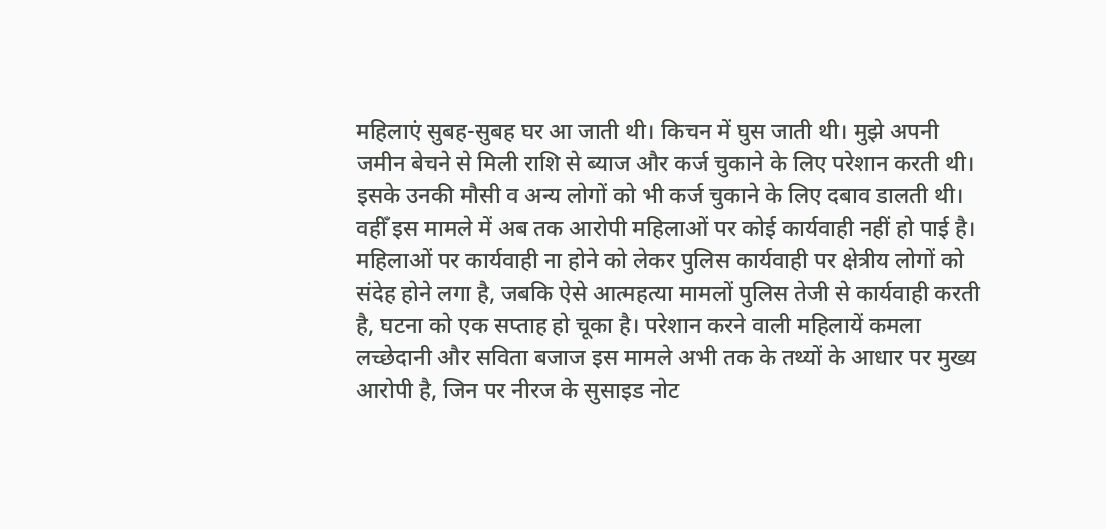महिलाएं सुबह-सुबह घर आ जाती थी। किचन में घुस जाती थी। मुझे अपनी जमीन बेचने से मिली राशि से ब्याज और कर्ज चुकाने के लिए परेशान करती थी। इसके उनकी मौसी व अन्य लोगों को भी कर्ज चुकाने के लिए दबाव डालती थी। वहीँ इस मामले में अब तक आरोपी महिलाओं पर कोई कार्यवाही नहीं हो पाई है। महिलाओं पर कार्यवाही ना होने को लेकर पुलिस कार्यवाही पर क्षेत्रीय लोगों को संदेह होने लगा है, जबकि ऐसे आत्महत्या मामलों पुलिस तेजी से कार्यवाही करती है, घटना को एक सप्ताह हो चूका है। परेशान करने वाली महिलायें कमला लच्छेदानी और सविता बजाज इस मामले अभी तक के तथ्यों के आधार पर मुख्य आरोपी है, जिन पर नीरज के सुसाइड नोट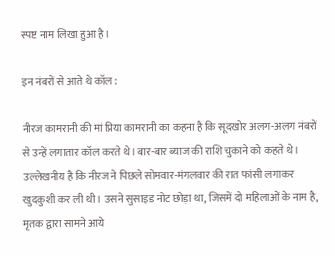स्पष्ट नाम लिखा हुआ है।

इन नंबरों से आते थे कॉल :

नीरज कामरानी की मां प्रिया कामरानी का कहना है कि सूदखोर अलग-अलग नंबरों से उन्हें लगातार कॉल करते थे। बार-बार ब्याज की राशि चुकाने को कहते थे। उल्लेखनीय है कि नीरज ने पिछले सोमवार-मंगलवार की रात फांसी लगाकर खुदकुशी कर ली थी। उसने सुसाइड नोट छोड़ा था, जिसमें दो महिलाओं के नाम है, मृतक द्वारा सामने आये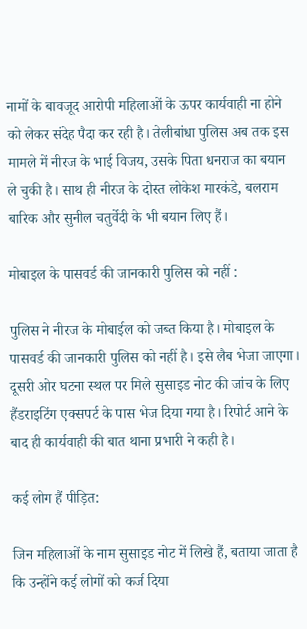नामों के बावजूद आरोपी महिलाओं के ऊपर कार्यवाही ना होने को लेकर संदेह पैदा कर रही है। तेलीबांधा पुलिस अब तक इस मामले में नीरज के भाई विजय, उसके पिता धनराज का बयान ले चुकी है। साथ ही नीरज के दोस्त लोकेश मारकंडे, बलराम बारिक और सुनील चतुर्वेदी के भी बयान लिए हैं।

मोबाइल के पासवर्ड की जानकारी पुलिस को नहीं :

पुलिस ने नीरज के मोबाईल को जब्त किया है। मोबाइल के पासवर्ड की जानकारी पुलिस को नहीं है। इसे लैब भेजा जाएगा। दूसरी ओर घटना स्थल पर मिले सुसाइड नोट की जांच के लिए हैंडराइटिंग एक्सपर्ट के पास भेज दिया गया है। रिपोर्ट आने के बाद ही कार्यवाही की बात थाना प्रभारी ने कही है।

कई लोग हैं पीड़ित:

जिन महिलाओं के नाम सुसाइड नोट में लिखे हैं, बताया जाता है कि उन्होंने कई लोगों को कर्ज दिया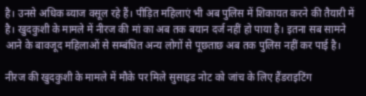है। उनसे अधिक ब्याज वसूल रहे हैं। पीड़ित महिलाएं भी अब पुलिस में शिकायत करने की तैयारी में है। खुदकुशी के मामले में नीरज की मां का अब तक बयान दर्ज नहीं हो पाया है। इतना सब सामने आने के बावजूद महिलाओं से सम्बंधित अन्य लोगों से पूछताछ अब तक पुलिस नहीं कर पाई है।

नीरज की खुदकुशी के मामले में मौके पर मिले सुसाइड नोट को जांच के लिए हैंडराइटिंग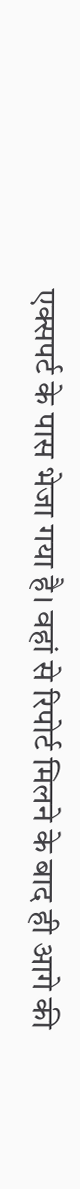एक्सपर्ट के पास भेजा गया है। वहां से रिपोर्ट मिलने के बाद ही आगे की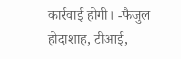कार्रवाई होगी। -फैजुल होदाशाह, टीआई,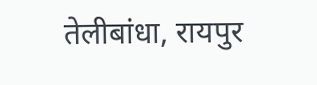तेलीबांधा, रायपुर